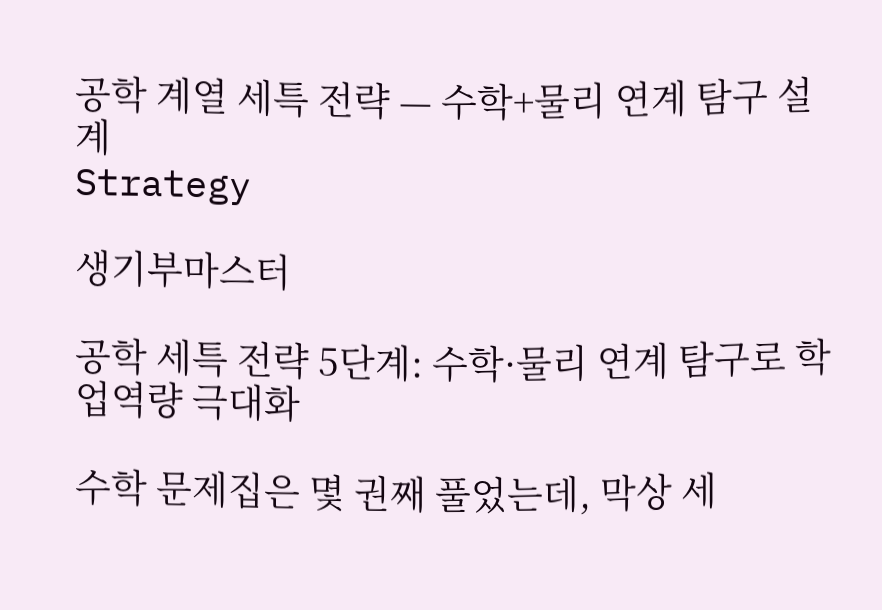공학 계열 세특 전략 — 수학+물리 연계 탐구 설계
Strategy

생기부마스터

공학 세특 전략 5단계: 수학·물리 연계 탐구로 학업역량 극대화

수학 문제집은 몇 권째 풀었는데, 막상 세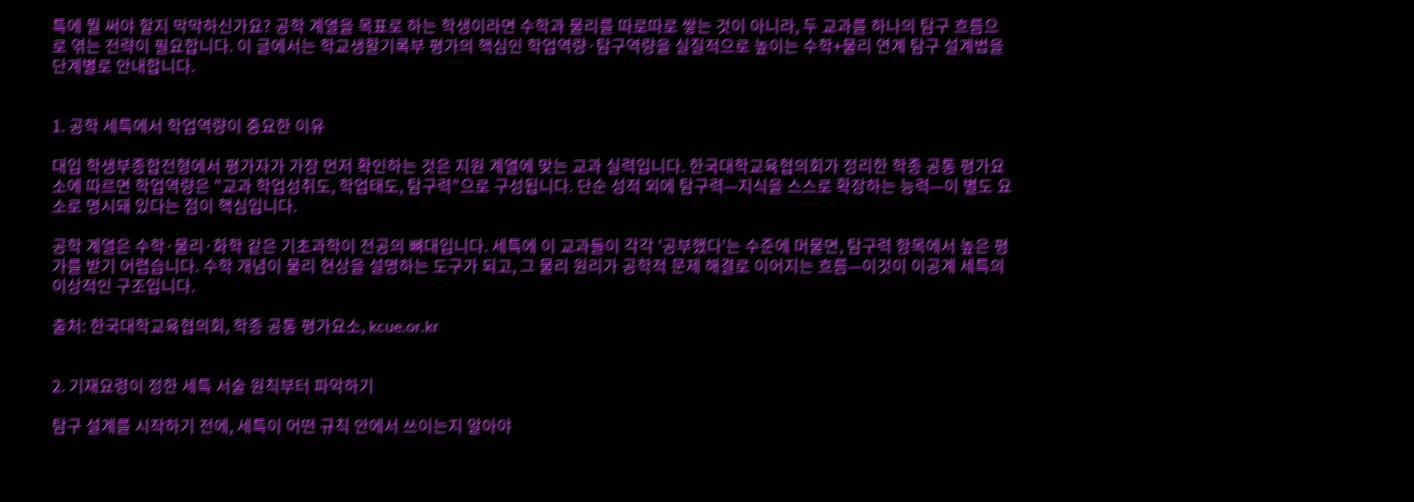특에 뭘 써야 할지 막막하신가요? 공학 계열을 목표로 하는 학생이라면 수학과 물리를 따로따로 쌓는 것이 아니라, 두 교과를 하나의 탐구 흐름으로 엮는 전략이 필요합니다. 이 글에서는 학교생활기록부 평가의 핵심인 학업역량·탐구역량을 실질적으로 높이는 수학+물리 연계 탐구 설계법을 단계별로 안내합니다.


1. 공학 세특에서 학업역량이 중요한 이유

대입 학생부종합전형에서 평가자가 가장 먼저 확인하는 것은 지원 계열에 맞는 교과 실력입니다. 한국대학교육협의회가 정리한 학종 공통 평가요소에 따르면 학업역량은 "교과 학업성취도, 학업태도, 탐구력"으로 구성됩니다. 단순 성적 외에 탐구력—지식을 스스로 확장하는 능력—이 별도 요소로 명시돼 있다는 점이 핵심입니다.

공학 계열은 수학·물리·화학 같은 기초과학이 전공의 뼈대입니다. 세특에 이 교과들이 각각 '공부했다'는 수준에 머물면, 탐구력 항목에서 높은 평가를 받기 어렵습니다. 수학 개념이 물리 현상을 설명하는 도구가 되고, 그 물리 원리가 공학적 문제 해결로 이어지는 흐름—이것이 이공계 세특의 이상적인 구조입니다.

출처: 한국대학교육협의회, 학종 공통 평가요소, kcue.or.kr


2. 기재요령이 정한 세특 서술 원칙부터 파악하기

탐구 설계를 시작하기 전에, 세특이 어떤 규칙 안에서 쓰이는지 알아야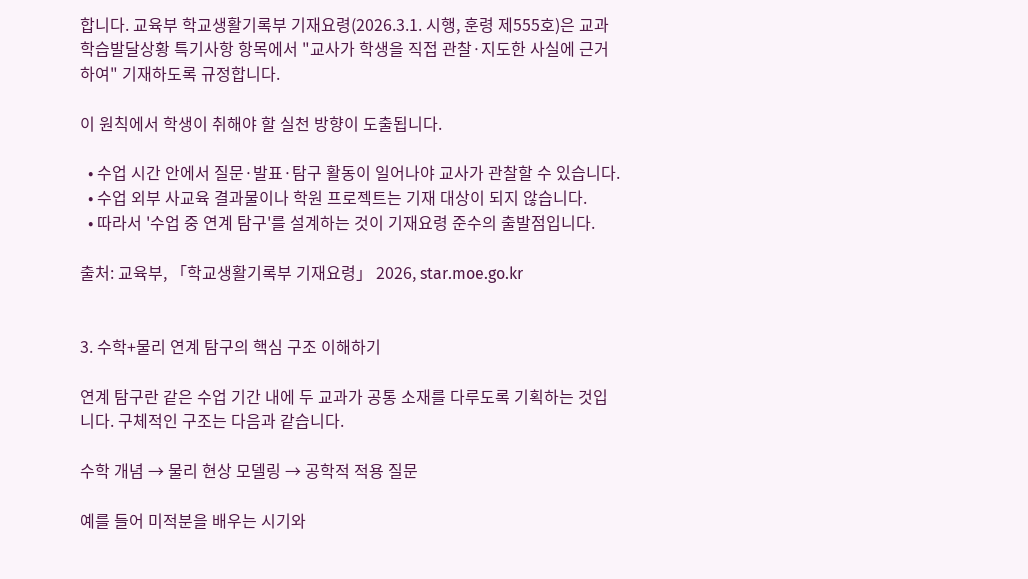합니다. 교육부 학교생활기록부 기재요령(2026.3.1. 시행, 훈령 제555호)은 교과학습발달상황 특기사항 항목에서 "교사가 학생을 직접 관찰·지도한 사실에 근거하여" 기재하도록 규정합니다.

이 원칙에서 학생이 취해야 할 실천 방향이 도출됩니다.

  • 수업 시간 안에서 질문·발표·탐구 활동이 일어나야 교사가 관찰할 수 있습니다.
  • 수업 외부 사교육 결과물이나 학원 프로젝트는 기재 대상이 되지 않습니다.
  • 따라서 '수업 중 연계 탐구'를 설계하는 것이 기재요령 준수의 출발점입니다.

출처: 교육부, 「학교생활기록부 기재요령」 2026, star.moe.go.kr


3. 수학+물리 연계 탐구의 핵심 구조 이해하기

연계 탐구란 같은 수업 기간 내에 두 교과가 공통 소재를 다루도록 기획하는 것입니다. 구체적인 구조는 다음과 같습니다.

수학 개념 → 물리 현상 모델링 → 공학적 적용 질문

예를 들어 미적분을 배우는 시기와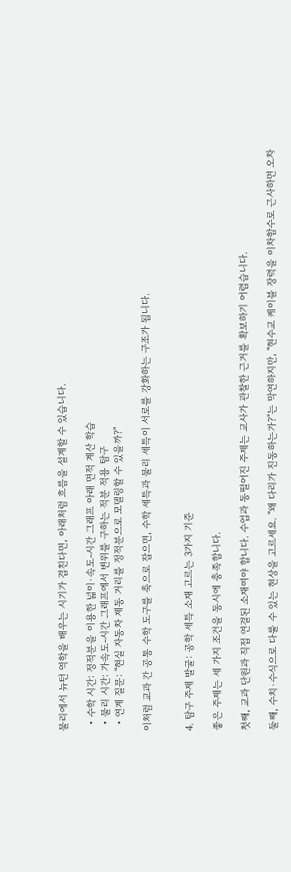물리에서 뉴턴 역학을 배우는 시기가 겹친다면, 아래처럼 흐름을 설계할 수 있습니다.

  • 수학 시간: 정적분을 이용한 넓이·속도-시간 그래프 아래 면적 계산 학습
  • 물리 시간: 가속도-시간 그래프에서 변위를 구하는 적분 적용 탐구
  • 연계 질문: "현실 자동차 제동 거리를 정적분으로 모델링할 수 있을까?"

이처럼 교과 간 공통 수학 도구를 축으로 잡으면, 수학 세특과 물리 세특이 서로를 강화하는 구조가 됩니다.


4. 탐구 주제 발굴: 공학 세특 소재 고르는 3가지 기준

좋은 주제는 세 가지 조건을 동시에 충족합니다.

첫째, 교과 단원과 직접 연결된 소재여야 합니다. 수업과 동떨어진 주제는 교사가 관찰한 근거를 확보하기 어렵습니다.

둘째, 수치·수식으로 다룰 수 있는 현상을 고르세요. "왜 다리가 진동하는가?"는 막연하지만, "현수교 케이블 장력을 이차함수로 근사하면 오차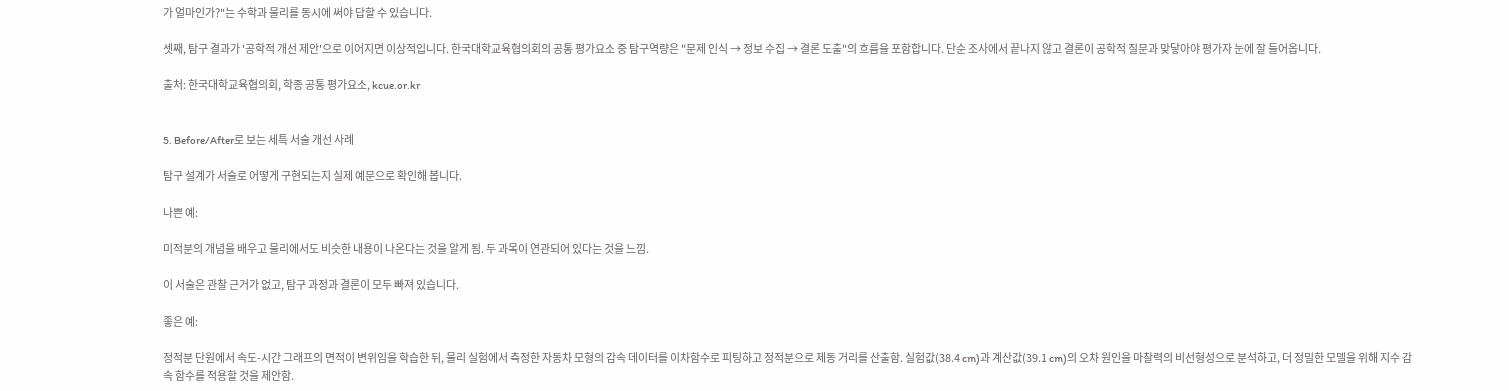가 얼마인가?"는 수학과 물리를 동시에 써야 답할 수 있습니다.

셋째, 탐구 결과가 '공학적 개선 제안'으로 이어지면 이상적입니다. 한국대학교육협의회의 공통 평가요소 중 탐구역량은 "문제 인식 → 정보 수집 → 결론 도출"의 흐름을 포함합니다. 단순 조사에서 끝나지 않고 결론이 공학적 질문과 맞닿아야 평가자 눈에 잘 들어옵니다.

출처: 한국대학교육협의회, 학종 공통 평가요소, kcue.or.kr


5. Before/After로 보는 세특 서술 개선 사례

탐구 설계가 서술로 어떻게 구현되는지 실제 예문으로 확인해 봅니다.

나쁜 예:

미적분의 개념을 배우고 물리에서도 비슷한 내용이 나온다는 것을 알게 됨. 두 과목이 연관되어 있다는 것을 느낌.

이 서술은 관찰 근거가 없고, 탐구 과정과 결론이 모두 빠져 있습니다.

좋은 예:

정적분 단원에서 속도-시간 그래프의 면적이 변위임을 학습한 뒤, 물리 실험에서 측정한 자동차 모형의 감속 데이터를 이차함수로 피팅하고 정적분으로 제동 거리를 산출함. 실험값(38.4 cm)과 계산값(39.1 cm)의 오차 원인을 마찰력의 비선형성으로 분석하고, 더 정밀한 모델을 위해 지수 감속 함수를 적용할 것을 제안함.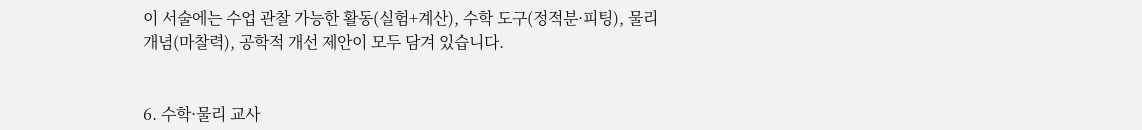이 서술에는 수업 관찰 가능한 활동(실험+계산), 수학 도구(정적분·피팅), 물리 개념(마찰력), 공학적 개선 제안이 모두 담겨 있습니다.


6. 수학·물리 교사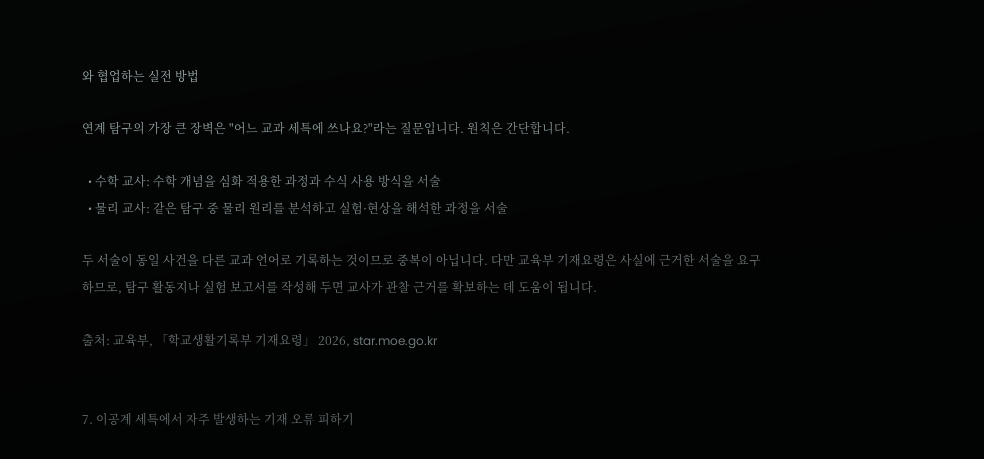와 협업하는 실전 방법

연계 탐구의 가장 큰 장벽은 "어느 교과 세특에 쓰나요?"라는 질문입니다. 원칙은 간단합니다.

  • 수학 교사: 수학 개념을 심화 적용한 과정과 수식 사용 방식을 서술
  • 물리 교사: 같은 탐구 중 물리 원리를 분석하고 실험·현상을 해석한 과정을 서술

두 서술이 동일 사건을 다른 교과 언어로 기록하는 것이므로 중복이 아닙니다. 다만 교육부 기재요령은 사실에 근거한 서술을 요구하므로, 탐구 활동지나 실험 보고서를 작성해 두면 교사가 관찰 근거를 확보하는 데 도움이 됩니다.

출처: 교육부, 「학교생활기록부 기재요령」 2026, star.moe.go.kr


7. 이공계 세특에서 자주 발생하는 기재 오류 피하기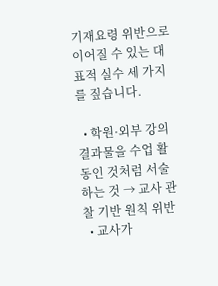기재요령 위반으로 이어질 수 있는 대표적 실수 세 가지를 짚습니다.

  • 학원·외부 강의 결과물을 수업 활동인 것처럼 서술하는 것 → 교사 관찰 기반 원칙 위반
  • 교사가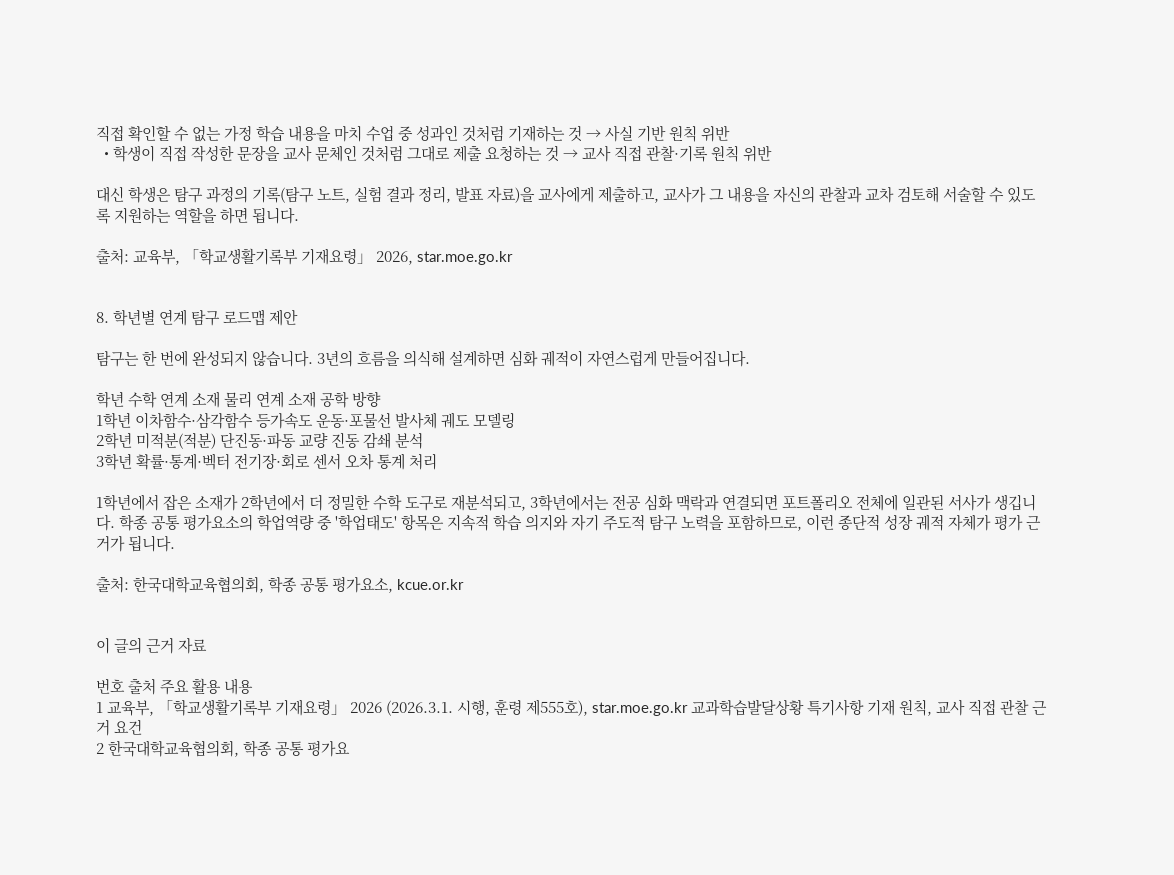직접 확인할 수 없는 가정 학습 내용을 마치 수업 중 성과인 것처럼 기재하는 것 → 사실 기반 원칙 위반
  • 학생이 직접 작성한 문장을 교사 문체인 것처럼 그대로 제출 요청하는 것 → 교사 직접 관찰·기록 원칙 위반

대신 학생은 탐구 과정의 기록(탐구 노트, 실험 결과 정리, 발표 자료)을 교사에게 제출하고, 교사가 그 내용을 자신의 관찰과 교차 검토해 서술할 수 있도록 지원하는 역할을 하면 됩니다.

출처: 교육부, 「학교생활기록부 기재요령」 2026, star.moe.go.kr


8. 학년별 연계 탐구 로드맵 제안

탐구는 한 번에 완성되지 않습니다. 3년의 흐름을 의식해 설계하면 심화 궤적이 자연스럽게 만들어집니다.

학년 수학 연계 소재 물리 연계 소재 공학 방향
1학년 이차함수·삼각함수 등가속도 운동·포물선 발사체 궤도 모델링
2학년 미적분(적분) 단진동·파동 교량 진동 감쇄 분석
3학년 확률·통계·벡터 전기장·회로 센서 오차 통계 처리

1학년에서 잡은 소재가 2학년에서 더 정밀한 수학 도구로 재분석되고, 3학년에서는 전공 심화 맥락과 연결되면 포트폴리오 전체에 일관된 서사가 생깁니다. 학종 공통 평가요소의 학업역량 중 '학업태도' 항목은 지속적 학습 의지와 자기 주도적 탐구 노력을 포함하므로, 이런 종단적 성장 궤적 자체가 평가 근거가 됩니다.

출처: 한국대학교육협의회, 학종 공통 평가요소, kcue.or.kr


이 글의 근거 자료

번호 출처 주요 활용 내용
1 교육부, 「학교생활기록부 기재요령」 2026 (2026.3.1. 시행, 훈령 제555호), star.moe.go.kr 교과학습발달상황 특기사항 기재 원칙, 교사 직접 관찰 근거 요건
2 한국대학교육협의회, 학종 공통 평가요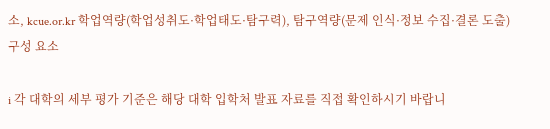소, kcue.or.kr 학업역량(학업성취도·학업태도·탐구력), 탐구역량(문제 인식·정보 수집·결론 도출) 구성 요소

i 각 대학의 세부 평가 기준은 해당 대학 입학처 발표 자료를 직접 확인하시기 바랍니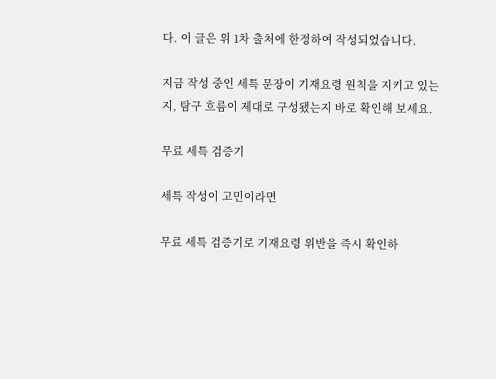다. 이 글은 위 1차 출처에 한정하여 작성되었습니다.

지금 작성 중인 세특 문장이 기재요령 원칙을 지키고 있는지, 탐구 흐름이 제대로 구성됐는지 바로 확인해 보세요.

무료 세특 검증기

세특 작성이 고민이라면

무료 세특 검증기로 기재요령 위반을 즉시 확인하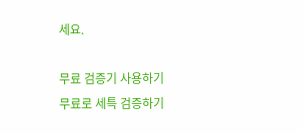세요.

무료 검증기 사용하기
무료로 세특 검증하기